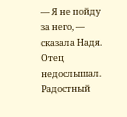— Я не пойду за него, — сказала Надя.
Отец недослышал.
Радостный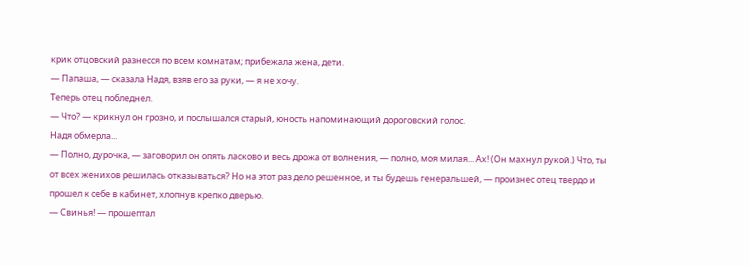крик отцовский разнесся по всем комнатам; прибежала жена, дети.
— Папаша, — сказала Надя, взяв его за руки, — я не хочу.
Теперь отец побледнел.
— Что? — крикнул он грозно, и послышался старый, юность напоминающий дороговский голос.
Надя обмерла...
— Полно, дурочка, — заговорил он опять ласково и весь дрожа от волнения, — полно, моя милая... Ах! (Он махнул рукой.) Что, ты от всех женихов решилась отказываться? Но на этот раз дело решенное, и ты будешь генеральшей, — произнес отец твердо и прошел к себе в кабинет, хлопнув крепко дверью.
— Свинья! — прошептал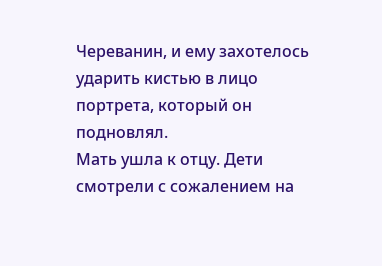Череванин, и ему захотелось ударить кистью в лицо портрета, который он подновлял.
Мать ушла к отцу. Дети смотрели с сожалением на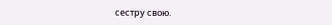сестру свою.